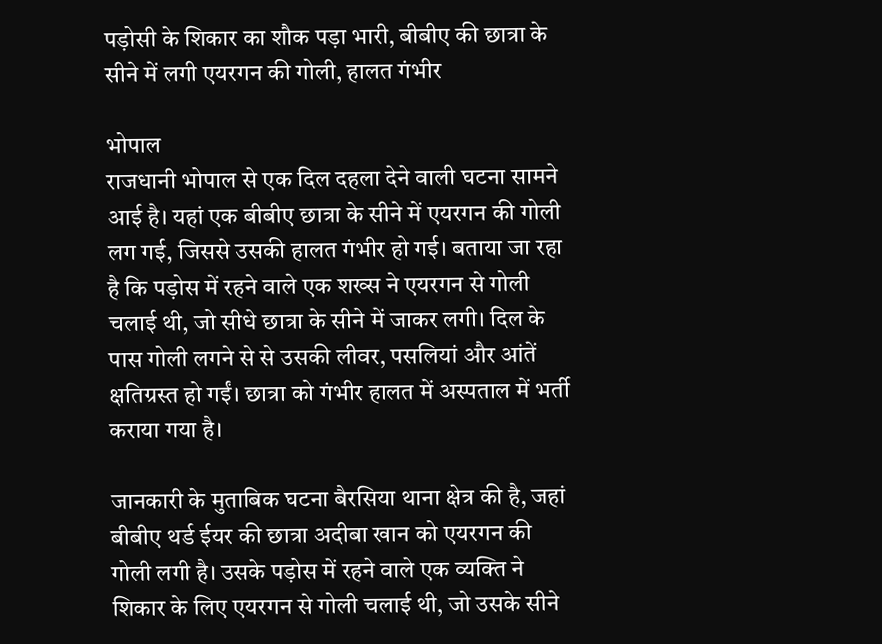पड़ोसी के शिकार का शौक पड़ा भारी, बीबीए की छात्रा के सीने में लगी एयरगन की गोली, हालत गंभीर

भोपाल
राजधानी भोपाल से एक दिल दहला देने वाली घटना सामने आई है। यहां एक बीबीए छात्रा के सीने में एयरगन की गोली लग गई, जिससे उसकी हालत गंभीर हो गई। बताया जा रहा है कि पड़ोस में रहने वाले एक शख्स ने एयरगन से गोली चलाई थी, जो सीधे छात्रा के सीने में जाकर लगी। दिल के पास गोली लगने से से उसकी लीवर, पसलियां और आंतें क्षतिग्रस्त हो गईं। छात्रा को गंभीर हालत में अस्पताल में भर्ती कराया गया है।

जानकारी के मुताबिक घटना बैरसिया थाना क्षेत्र की है, जहां बीबीए थर्ड ईयर की छात्रा अदीबा खान को एयरगन की गोली लगी है। उसके पड़ोस में रहने वाले एक व्यक्ति ने शिकार के लिए एयरगन से गोली चलाई थी, जो उसके सीने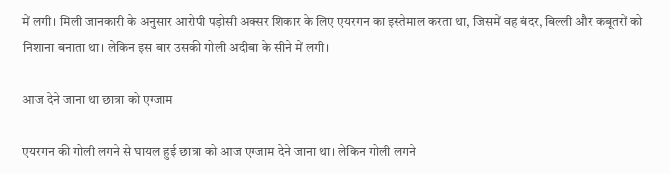में लगी। मिली जानकारी के अनुसार आरोपी पड़ोसी अक्सर शिकार के लिए एयरगन का इस्तेमाल करता था, जिसमें वह बंदर, बिल्ली और कबूतरों को निशाना बनाता था। लेकिन इस बार उसकी गोली अदीबा के सीने में लगी।

आज देने जाना था छात्रा को एग्जाम

एयरगन की गोली लगने से घायल हुई छात्रा को आज एग्जाम देने जाना था। लेकिन गोली लगने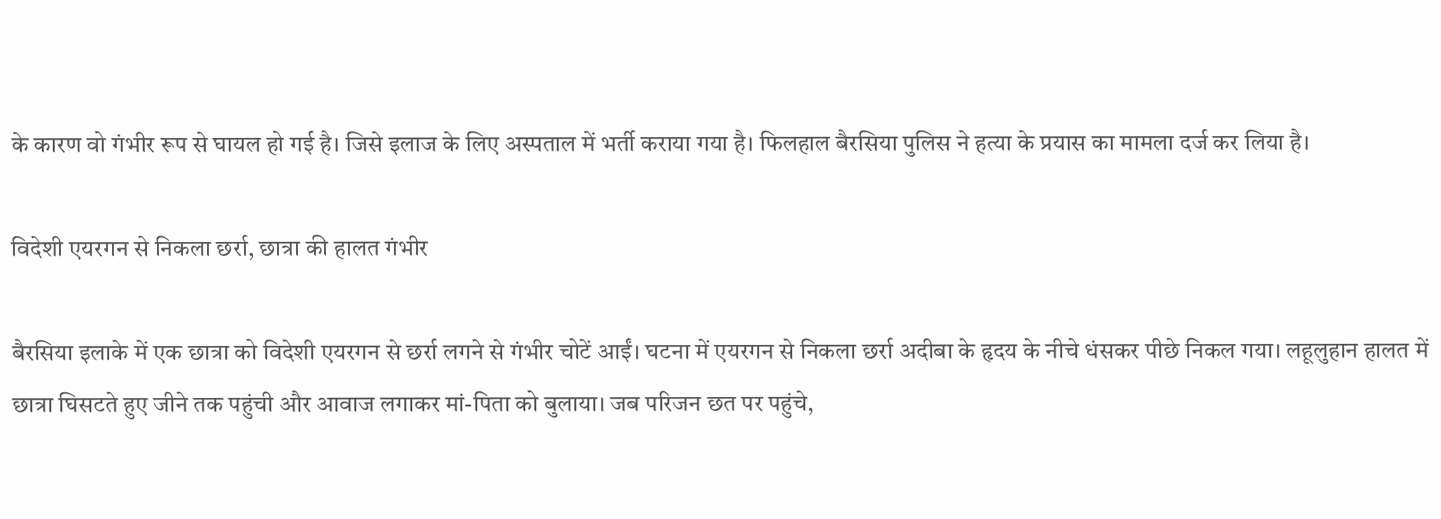के कारण वो गंभीर रूप से घायल हो गई है। जिसे इलाज के लिए अस्पताल में भर्ती कराया गया है। फिलहाल बैरसिया पुलिस ने हत्या के प्रयास का मामला दर्ज कर लिया है।

विदेशी एयरगन से निकला छर्रा, छात्रा की हालत गंभीर

बैरसिया इलाके में एक छात्रा को विदेशी एयरगन से छर्रा लगने से गंभीर चोटें आईं। घटना में एयरगन से निकला छर्रा अदीबा के हृदय के नीचे धंसकर पीछे निकल गया। लहूलुहान हालत में छात्रा घिसटते हुए जीने तक पहुंची और आवाज लगाकर मां-पिता को बुलाया। जब परिजन छत पर पहुंचे,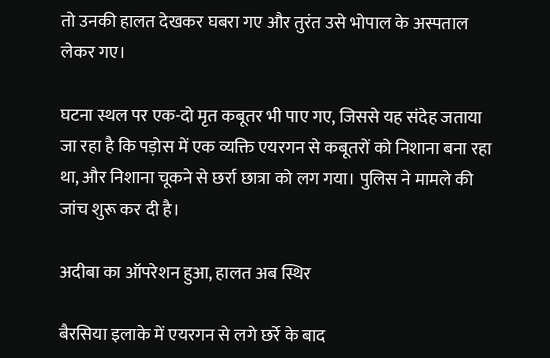तो उनकी हालत देखकर घबरा गए और तुरंत उसे भोपाल के अस्पताल लेकर गए।

घटना स्थल पर एक-दो मृत कबूतर भी पाए गए, जिससे यह संदेह जताया जा रहा है कि पड़ोस में एक व्यक्ति एयरगन से कबूतरों को निशाना बना रहा था, और निशाना चूकने से छर्रा छात्रा को लग गया। पुलिस ने मामले की जांच शुरू कर दी है।

अदीबा का ऑपरेशन हुआ, हालत अब स्थिर

बैरसिया इलाके में एयरगन से लगे छर्रे के बाद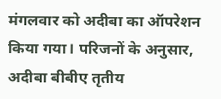मंगलवार को अदीबा का ऑपरेशन किया गया। परिजनों के अनुसार, अदीबा बीबीए तृतीय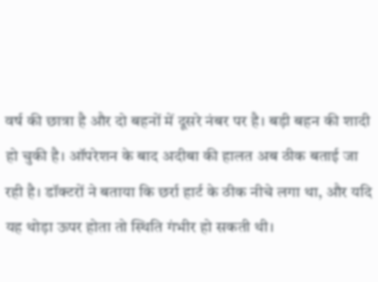वर्ष की छात्रा है और दो बहनों में दूसरे नंबर पर है। बड़ी बहन की शादी हो चुकी है। ऑपरेशन के बाद अदीबा की हालत अब ठीक बताई जा रही है। डॉक्टरों ने बताया कि छर्रा हार्ट के ठीक नीचे लगा था, और यदि यह थोड़ा ऊपर होता तो स्थिति गंभीर हो सकती थी।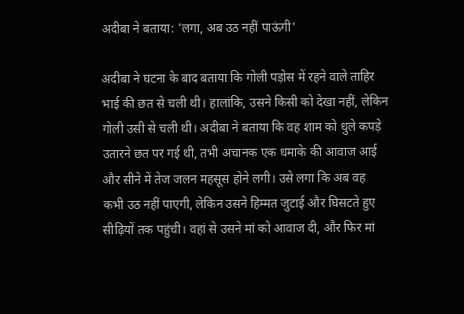अदीबा ने बताया: 'लगा, अब उठ नहीं पाऊंगी'

अदीबा ने घटना के बाद बताया कि गोली पड़ोस में रहने वाले ताहिर भाई की छत से चली थी। हालांकि, उसने किसी को देखा नहीं, लेकिन गोली उसी से चली थी। अदीबा ने बताया कि वह शाम को धुले कपड़े उतारने छत पर गई थी, तभी अचानक एक धमाके की आवाज आई और सीने में तेज जलन महसूस होने लगी। उसे लगा कि अब वह कभी उठ नहीं पाएगी, लेकिन उसने हिम्मत जुटाई और घिसटते हुए सीढ़ियों तक पहुंची। वहां से उसने मां को आवाज दी, और फिर मां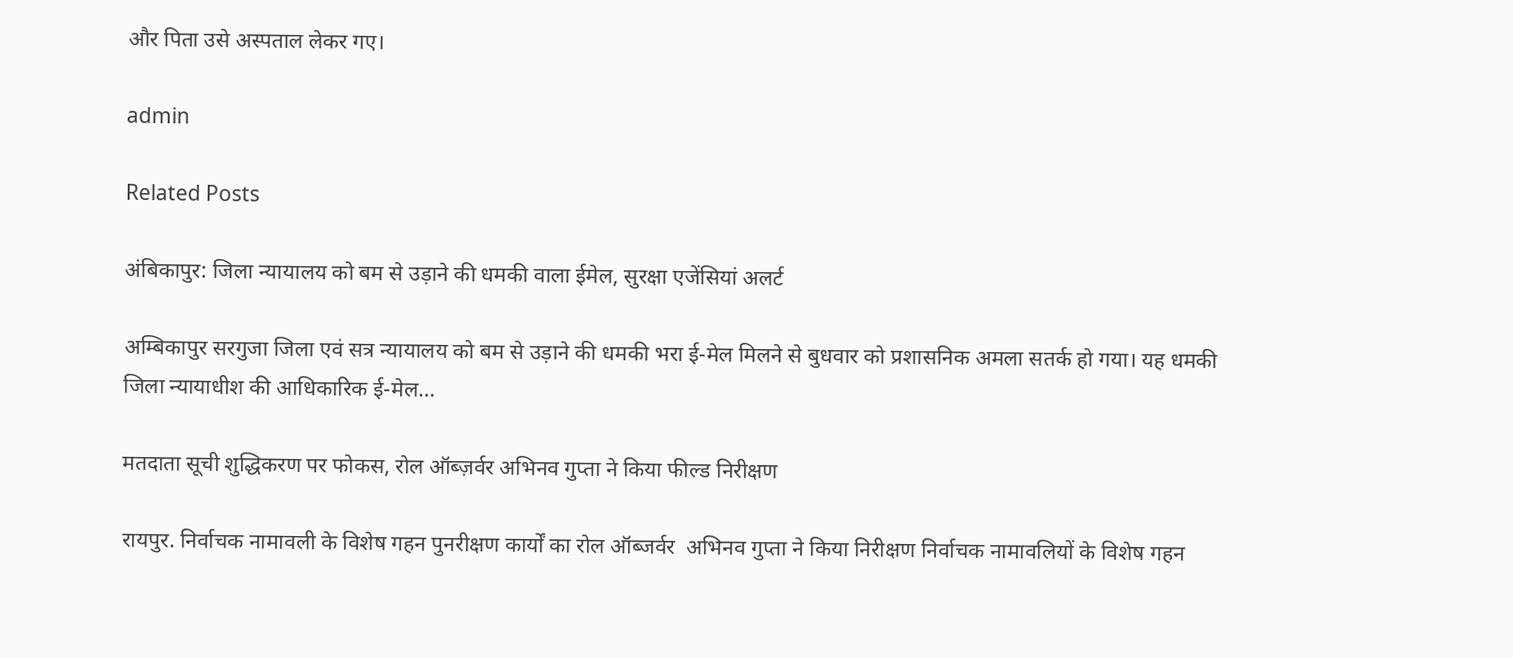और पिता उसे अस्पताल लेकर गए।

admin

Related Posts

अंबिकापुर: जिला न्यायालय को बम से उड़ाने की धमकी वाला ईमेल, सुरक्षा एजेंसियां अलर्ट

अम्बिकापुर सरगुजा जिला एवं सत्र न्यायालय को बम से उड़ाने की धमकी भरा ई-मेल मिलने से बुधवार को प्रशासनिक अमला सतर्क हो गया। यह धमकी जिला न्यायाधीश की आधिकारिक ई-मेल…

मतदाता सूची शुद्धिकरण पर फोकस, रोल ऑब्ज़र्वर अभिनव गुप्ता ने किया फील्ड निरीक्षण

रायपुर. निर्वाचक नामावली के विशेष गहन पुनरीक्षण कार्यों का रोल ऑब्जर्वर  अभिनव गुप्ता ने किया निरीक्षण निर्वाचक नामावलियों के विशेष गहन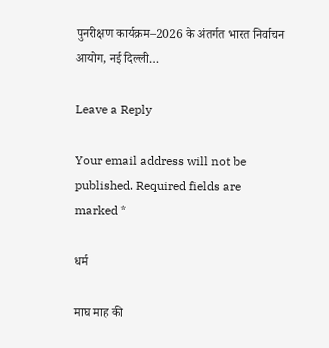पुनरीक्षण कार्यक्रम–2026 के अंतर्गत भारत निर्वाचन आयोग, नई दिल्ली…

Leave a Reply

Your email address will not be published. Required fields are marked *

धर्म

माघ माह की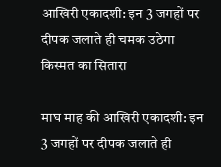आखिरी एकादशी: इन 3 जगहों पर दीपक जलाते ही चमक उठेगा किस्मत का सितारा

माघ माह की आखिरी एकादशी: इन 3 जगहों पर दीपक जलाते ही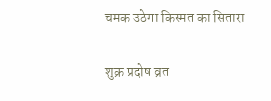चमक उठेगा किस्मत का सितारा

शुक्र प्रदोष व्रत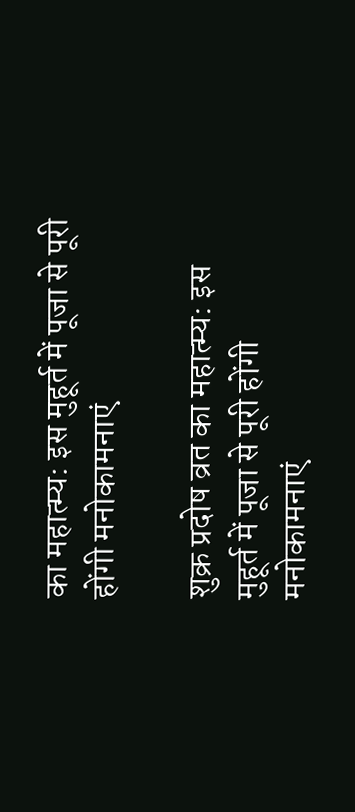का महात्म्य: इस मुहूर्त में पूजा से पूरी होंगी मनोकामनाएं

शुक्र प्रदोष व्रत का महात्म्य: इस मुहूर्त में पूजा से पूरी होंगी मनोकामनाएं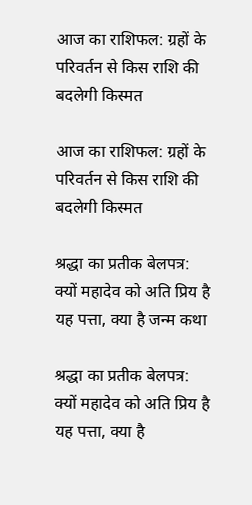आज का राशिफल: ग्रहों के परिवर्तन से किस राशि की बदलेगी किस्मत

आज का राशिफल: ग्रहों के परिवर्तन से किस राशि की बदलेगी किस्मत

श्रद्धा का प्रतीक बेलपत्र: क्यों महादेव को अति प्रिय है यह पत्ता, क्या है जन्म कथा

श्रद्धा का प्रतीक बेलपत्र: क्यों महादेव को अति प्रिय है यह पत्ता, क्या है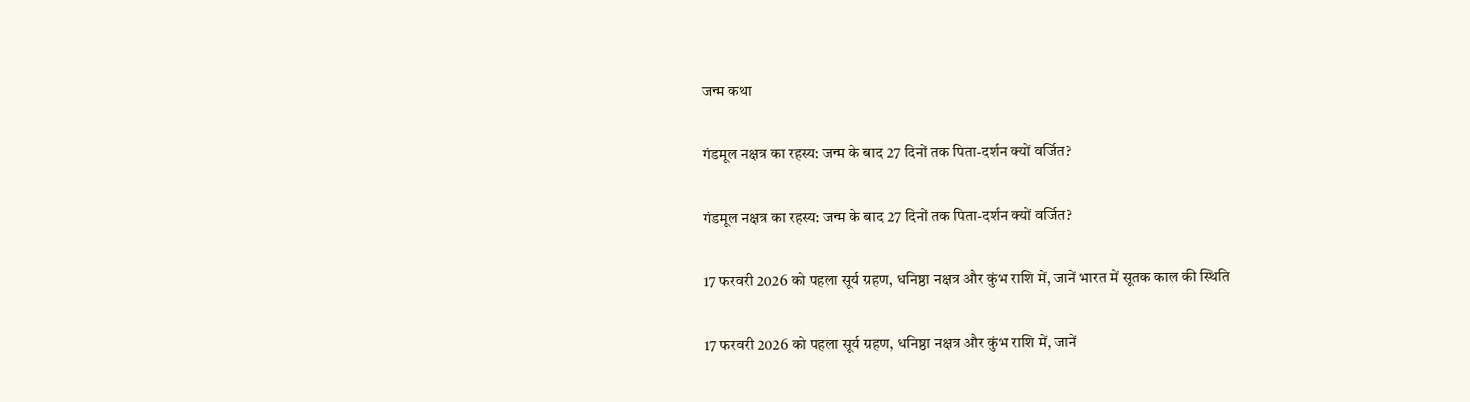जन्म कथा

गंडमूल नक्षत्र का रहस्य: जन्म के बाद 27 दिनों तक पिता-दर्शन क्यों वर्जित?

गंडमूल नक्षत्र का रहस्य: जन्म के बाद 27 दिनों तक पिता-दर्शन क्यों वर्जित?

17 फरवरी 2026 को पहला सूर्य ग्रहण, धनिष्ठा नक्षत्र और कुंभ राशि में, जानें भारत में सूतक काल की स्थिति

17 फरवरी 2026 को पहला सूर्य ग्रहण, धनिष्ठा नक्षत्र और कुंभ राशि में, जानें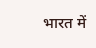भारत में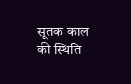सूतक काल की स्थिति